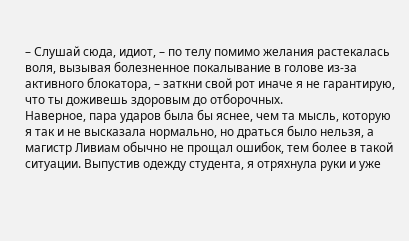– Слушай сюда, идиот, – по телу помимо желания растекалась воля, вызывая болезненное покалывание в голове из-за активного блокатора, – заткни свой рот иначе я не гарантирую, что ты доживешь здоровым до отборочных.
Наверное, пара ударов была бы яснее, чем та мысль, которую я так и не высказала нормально, но драться было нельзя, а магистр Ливиам обычно не прощал ошибок, тем более в такой ситуации. Выпустив одежду студента, я отряхнула руки и уже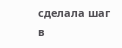сделала шаг в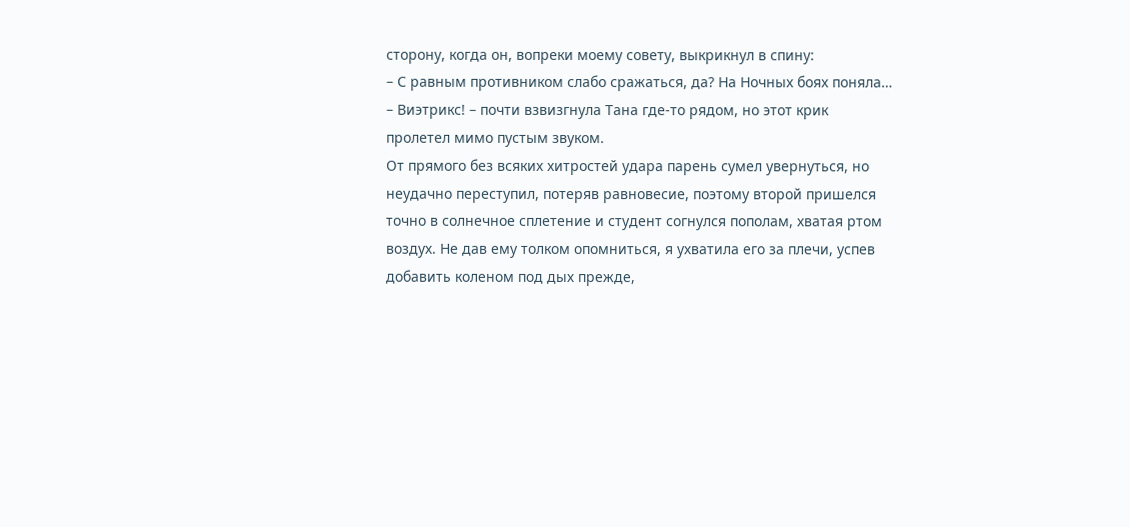сторону, когда он, вопреки моему совету, выкрикнул в спину:
– С равным противником слабо сражаться, да? На Ночных боях поняла…
– Виэтрикс! – почти взвизгнула Тана где-то рядом, но этот крик пролетел мимо пустым звуком.
От прямого без всяких хитростей удара парень сумел увернуться, но неудачно переступил, потеряв равновесие, поэтому второй пришелся точно в солнечное сплетение и студент согнулся пополам, хватая ртом воздух. Не дав ему толком опомниться, я ухватила его за плечи, успев добавить коленом под дых прежде,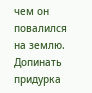чем он повалился на землю. Допинать придурка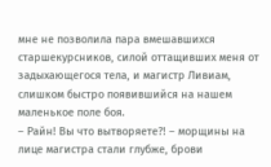мне не позволила пара вмешавшихся старшекурсников, силой оттащивших меня от задыхающегося тела, и магистр Ливиам, слишком быстро появившийся на нашем маленькое поле боя.
– Райн! Вы что вытворяете?! – морщины на лице магистра стали глубже, брови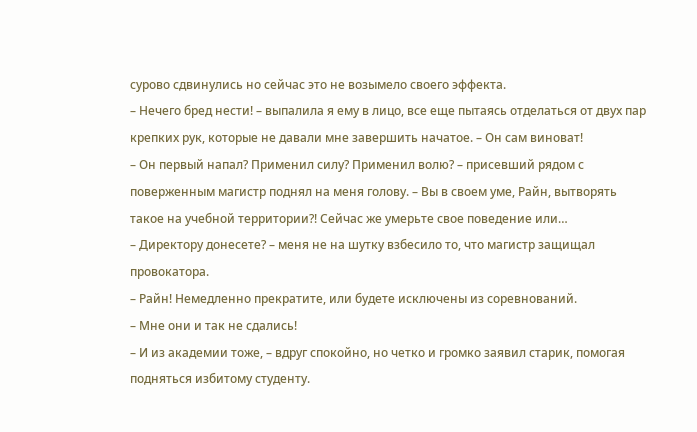сурово сдвинулись но сейчас это не возымело своего эффекта.
– Нечего бред нести! – выпалила я ему в лицо, все еще пытаясь отделаться от двух пар крепких рук, которые не давали мне завершить начатое. – Он сам виноват!
– Он первый напал? Применил силу? Применил волю? – присевший рядом с поверженным магистр поднял на меня голову. – Вы в своем уме, Райн, вытворять такое на учебной территории?! Сейчас же умерьте свое поведение или…
– Директору донесете? – меня не на шутку взбесило то, что магистр защищал провокатора.
– Райн! Немедленно прекратите, или будете исключены из соревнований.
– Мне они и так не сдались!
– И из академии тоже, – вдруг спокойно, но четко и громко заявил старик, помогая подняться избитому студенту.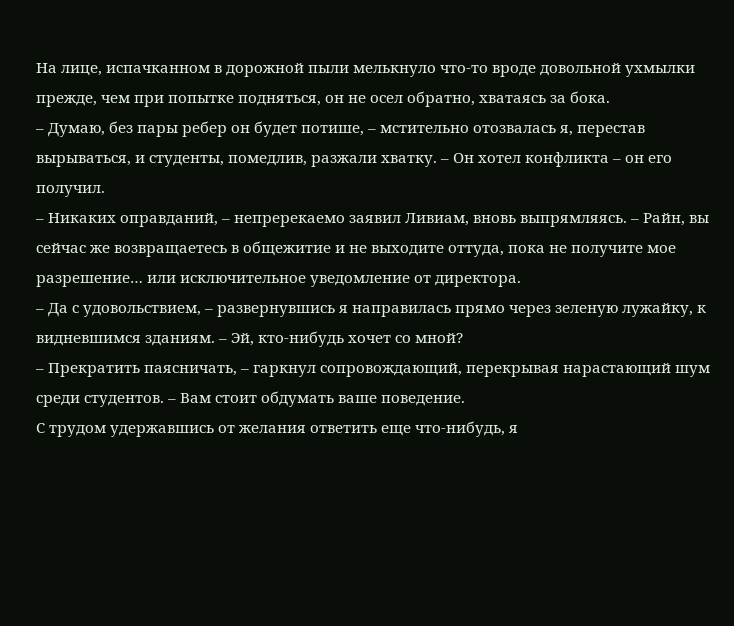На лице, испачканном в дорожной пыли мелькнуло что-то вроде довольной ухмылки прежде, чем при попытке подняться, он не осел обратно, хватаясь за бока.
– Думаю, без пары ребер он будет потише, – мстительно отозвалась я, перестав вырываться, и студенты, помедлив, разжали хватку. – Он хотел конфликта – он его получил.
– Никаких оправданий, – непререкаемо заявил Ливиам, вновь выпрямляясь. – Райн, вы сейчас же возвращаетесь в общежитие и не выходите оттуда, пока не получите мое разрешение… или исключительное уведомление от директора.
– Да с удовольствием, – развернувшись я направилась прямо через зеленую лужайку, к видневшимся зданиям. – Эй, кто-нибудь хочет со мной?
– Прекратить паясничать, – гаркнул сопровождающий, перекрывая нарастающий шум среди студентов. – Вам стоит обдумать ваше поведение.
С трудом удержавшись от желания ответить еще что-нибудь, я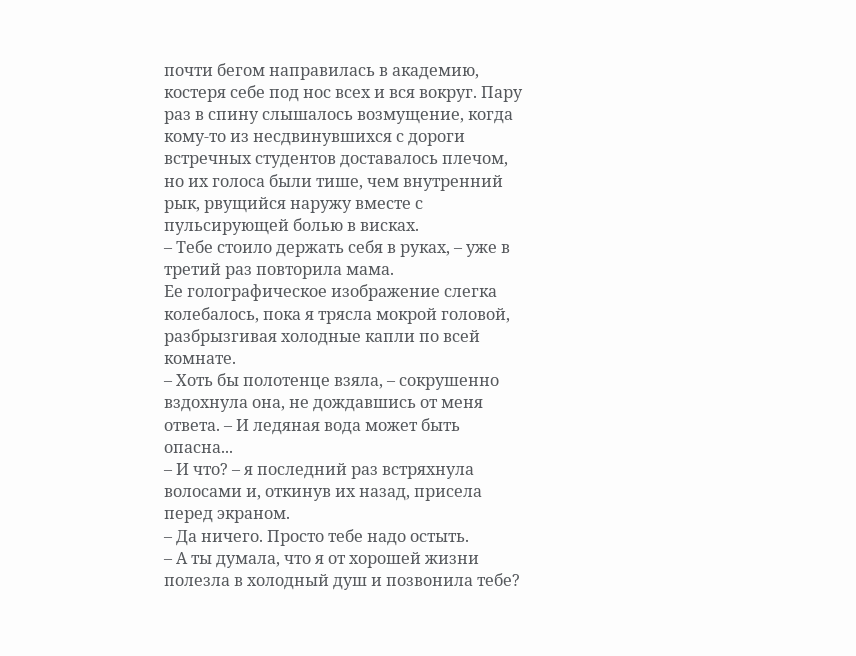почти бегом направилась в академию, костеря себе под нос всех и вся вокруг. Пару раз в спину слышалось возмущение, когда кому-то из несдвинувшихся с дороги встречных студентов доставалось плечом, но их голоса были тише, чем внутренний рык, рвущийся наружу вместе с пульсирующей болью в висках.
– Тебе стоило держать себя в руках, – уже в третий раз повторила мама.
Ее голографическое изображение слегка колебалось, пока я трясла мокрой головой, разбрызгивая холодные капли по всей комнате.
– Хоть бы полотенце взяла, – сокрушенно вздохнула она, не дождавшись от меня ответа. – И ледяная вода может быть опасна...
– И что? – я последний раз встряхнула волосами и, откинув их назад, присела перед экраном.
– Да ничего. Просто тебе надо остыть.
– А ты думала, что я от хорошей жизни полезла в холодный душ и позвонила тебе?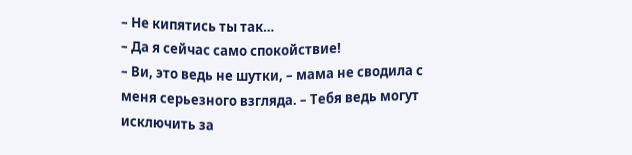– Не кипятись ты так…
– Да я сейчас само спокойствие!
– Ви, это ведь не шутки, – мама не сводила с меня серьезного взгляда. – Тебя ведь могут исключить за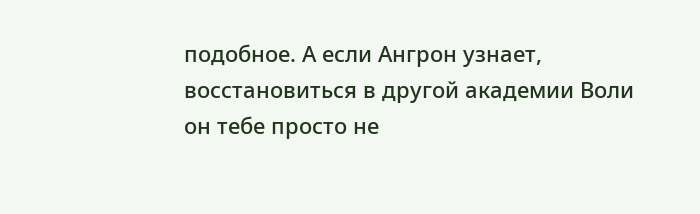подобное. А если Ангрон узнает, восстановиться в другой академии Воли он тебе просто не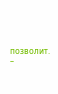позволит.
–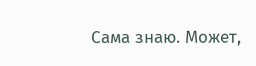Сама знаю. Может,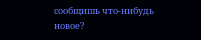сообщишь что-нибудь новое?